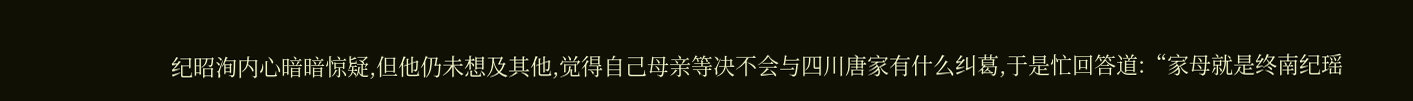纪昭洵内心暗暗惊疑,但他仍未想及其他,觉得自己母亲等决不会与四川唐家有什么纠葛,于是忙回答道:“家母就是终南纪瑶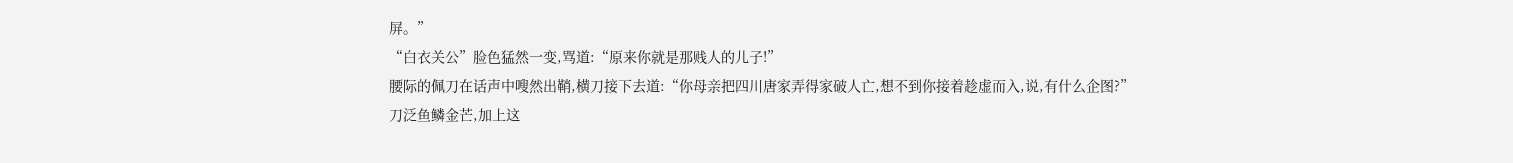屏。”
“白衣关公”脸色猛然一变,骂道:“原来你就是那贱人的儿子!”
腰际的佩刀在话声中嗖然出鞘,横刀接下去道:“你母亲把四川唐家弄得家破人亡,想不到你接着趁虚而入,说,有什么企图?”
刀泛鱼鳞金芒,加上这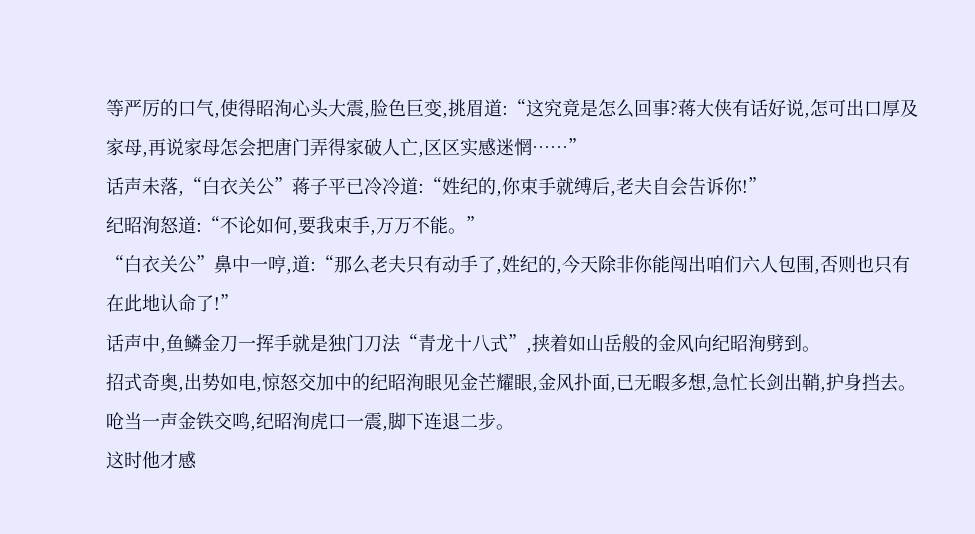等严厉的口气,使得昭洵心头大震,脸色巨变,挑眉道:“这究竟是怎么回事?蒋大侠有话好说,怎可出口厚及家母,再说家母怎会把唐门弄得家破人亡,区区实感迷惘……”
话声未落,“白衣关公”蒋子平已冷冷道:“姓纪的,你束手就缚后,老夫自会告诉你!”
纪昭洵怒道:“不论如何,要我束手,万万不能。”
“白衣关公”鼻中一哼,道:“那么老夫只有动手了,姓纪的,今天除非你能闯出咱们六人包围,否则也只有在此地认命了!”
话声中,鱼鳞金刀一挥手就是独门刀法“青龙十八式”,挟着如山岳般的金风向纪昭洵劈到。
招式奇奥,出势如电,惊怒交加中的纪昭洵眼见金芒耀眼,金风扑面,已无暇多想,急忙长剑出鞘,护身挡去。
呛当一声金铁交鸣,纪昭洵虎口一震,脚下连退二步。
这时他才感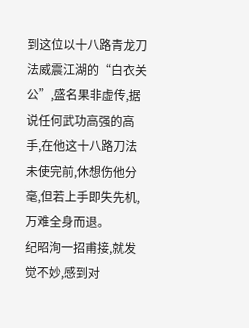到这位以十八路青龙刀法威震江湖的“白衣关公”,盛名果非虚传,据说任何武功高强的高手,在他这十八路刀法未使完前,休想伤他分毫,但若上手即失先机,万难全身而退。
纪昭洵一招甫接,就发觉不妙,感到对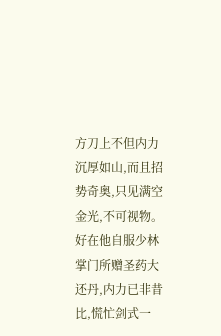方刀上不但内力沉厚如山,而且招势奇奥,只见满空金光,不可视物。
好在他自服少林掌门所赠圣药大还丹,内力已非昔比,慌忙剑式一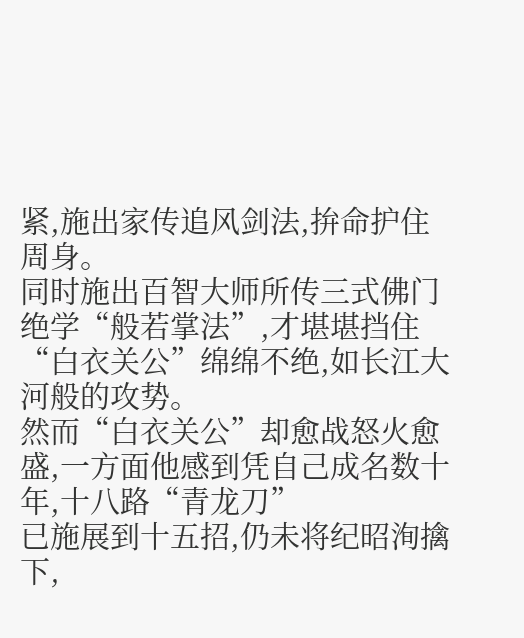紧,施出家传追风剑法,拚命护住周身。
同时施出百智大师所传三式佛门绝学“般若掌法”,才堪堪挡住“白衣关公”绵绵不绝,如长江大河般的攻势。
然而“白衣关公”却愈战怒火愈盛,一方面他感到凭自己成名数十年,十八路“青龙刀”
已施展到十五招,仍未将纪昭洵擒下,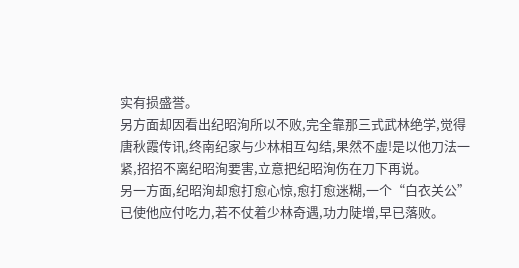实有损盛誉。
另方面却因看出纪昭洵所以不败,完全靠那三式武林绝学,觉得唐秋霞传讯,终南纪家与少林相互勾结,果然不虚!是以他刀法一紧,招招不离纪昭洵要害,立意把纪昭洵伤在刀下再说。
另一方面,纪昭洵却愈打愈心惊,愈打愈迷糊,一个“白衣关公”已使他应付吃力,若不仗着少林奇遇,功力陡增,早已落败。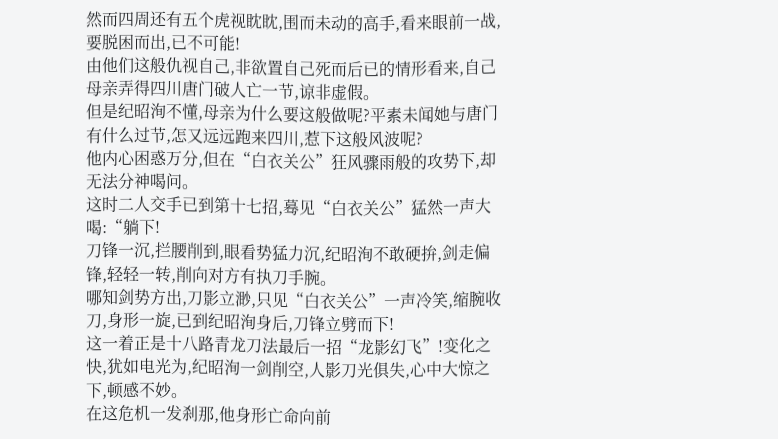然而四周还有五个虎视眈眈,围而未动的高手,看来眼前一战,要脱困而出,已不可能!
由他们这般仇视自己,非欲置自己死而后已的情形看来,自己母亲弄得四川唐门破人亡一节,谅非虚假。
但是纪昭洵不懂,母亲为什么要这般做呢?平素未闻她与唐门有什么过节,怎又远远跑来四川,惹下这般风波呢?
他内心困惑万分,但在“白衣关公”狂风骤雨般的攻势下,却无法分神喝问。
这时二人交手已到第十七招,蓦见“白衣关公”猛然一声大喝:“躺下!
刀锋一沉,拦腰削到,眼看势猛力沉,纪昭洵不敢硬拚,剑走偏锋,轻轻一转,削向对方有执刀手腕。
哪知剑势方出,刀影立渺,只见“白衣关公”一声冷笑,缩腕收刀,身形一旋,已到纪昭洵身后,刀锋立劈而下!
这一着正是十八路青龙刀法最后一招“龙影幻飞”!变化之快,犹如电光为,纪昭洵一剑削空,人影刀光俱失,心中大惊之下,顿感不妙。
在这危机一发刹那,他身形亡命向前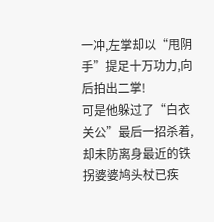一冲,左掌却以“甩阴手”提足十万功力,向后拍出二掌!
可是他躲过了“白衣关公”最后一招杀着,却未防离身最近的铁拐婆婆鸠头杖已疾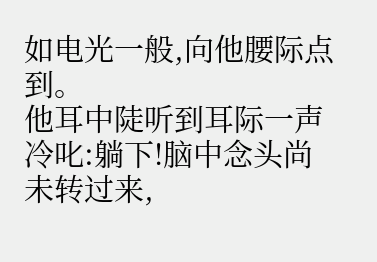如电光一般,向他腰际点到。
他耳中陡听到耳际一声冷叱:躺下!脑中念头尚未转过来,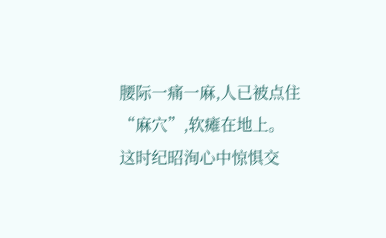腰际一痛一麻,人已被点住“麻穴”,软瘫在地上。
这时纪昭洵心中惊惧交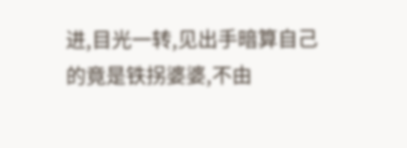进,目光一转,见出手暗算自己的竟是铁拐婆婆,不由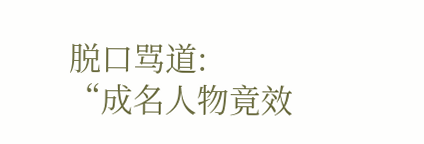脱口骂道:
“成名人物竟效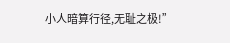小人暗算行径,无耻之极!”